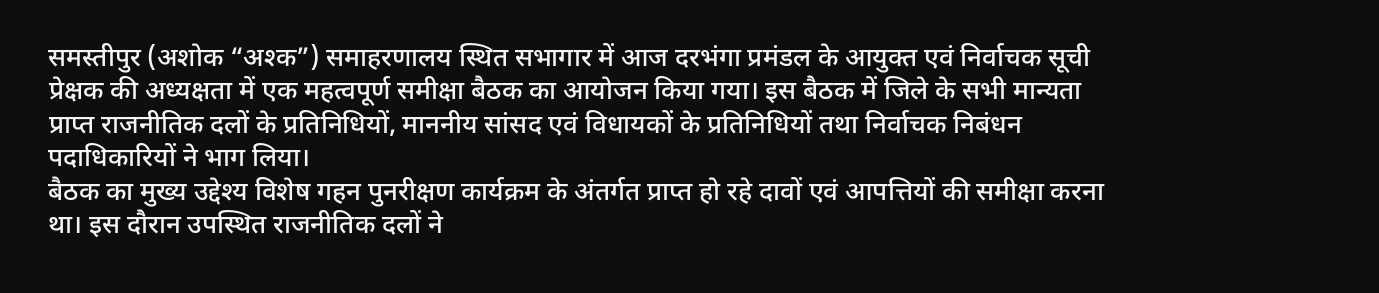समस्तीपुर (अशोक “अश्क”) समाहरणालय स्थित सभागार में आज दरभंगा प्रमंडल के आयुक्त एवं निर्वाचक सूची प्रेक्षक की अध्यक्षता में एक महत्वपूर्ण समीक्षा बैठक का आयोजन किया गया। इस बैठक में जिले के सभी मान्यता प्राप्त राजनीतिक दलों के प्रतिनिधियों, माननीय सांसद एवं विधायकों के प्रतिनिधियों तथा निर्वाचक निबंधन पदाधिकारियों ने भाग लिया।
बैठक का मुख्य उद्देश्य विशेष गहन पुनरीक्षण कार्यक्रम के अंतर्गत प्राप्त हो रहे दावों एवं आपत्तियों की समीक्षा करना था। इस दौरान उपस्थित राजनीतिक दलों ने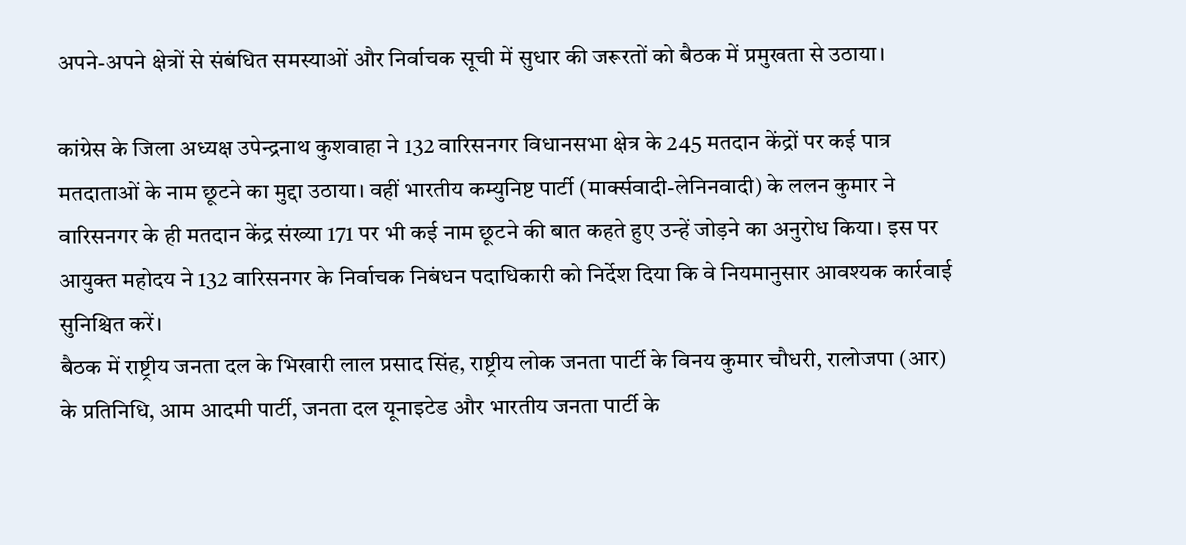अपने-अपने क्षेत्रों से संबंधित समस्याओं और निर्वाचक सूची में सुधार की जरूरतों को बैठक में प्रमुखता से उठाया।

कांग्रेस के जिला अध्यक्ष उपेन्द्रनाथ कुशवाहा ने 132 वारिसनगर विधानसभा क्षेत्र के 245 मतदान केंद्रों पर कई पात्र मतदाताओं के नाम छूटने का मुद्दा उठाया। वहीं भारतीय कम्युनिष्ट पार्टी (मार्क्सवादी-लेनिनवादी) के ललन कुमार ने वारिसनगर के ही मतदान केंद्र संख्या 171 पर भी कई नाम छूटने की बात कहते हुए उन्हें जोड़ने का अनुरोध किया। इस पर आयुक्त महोदय ने 132 वारिसनगर के निर्वाचक निबंधन पदाधिकारी को निर्देश दिया कि वे नियमानुसार आवश्यक कार्रवाई सुनिश्चित करें।
बैठक में राष्ट्रीय जनता दल के भिखारी लाल प्रसाद सिंह, राष्ट्रीय लोक जनता पार्टी के विनय कुमार चौधरी, रालोजपा (आर) के प्रतिनिधि, आम आदमी पार्टी, जनता दल यूनाइटेड और भारतीय जनता पार्टी के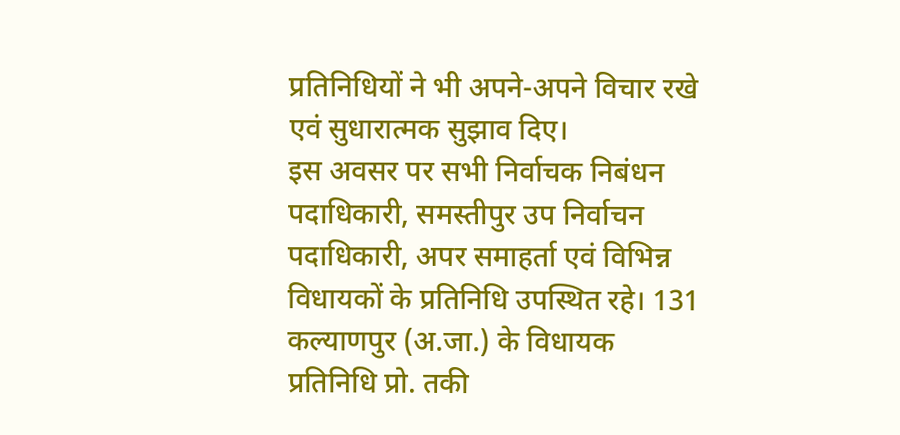प्रतिनिधियों ने भी अपने-अपने विचार रखे एवं सुधारात्मक सुझाव दिए।
इस अवसर पर सभी निर्वाचक निबंधन पदाधिकारी, समस्तीपुर उप निर्वाचन पदाधिकारी, अपर समाहर्ता एवं विभिन्न विधायकों के प्रतिनिधि उपस्थित रहे। 131 कल्याणपुर (अ.जा.) के विधायक प्रतिनिधि प्रो. तकी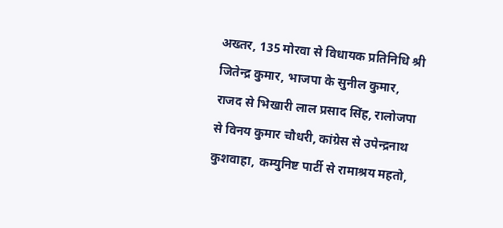अख्तर, 135 मोरवा से विधायक प्रतिनिधि श्री जितेन्द्र कुमार, भाजपा के सुनील कुमार, राजद से भिखारी लाल प्रसाद सिंह, रालोजपा से विनय कुमार चौधरी, कांग्रेस से उपेन्द्रनाथ कुशवाहा, कम्युनिष्ट पार्टी से रामाश्रय महतो,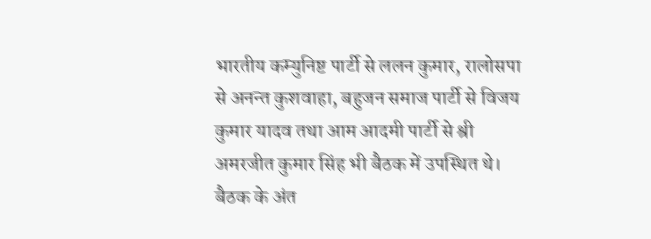भारतीय कम्युनिष्ट पार्टी से ललन कुमार, रालोसपा से अनन्त कुशवाहा, बहुजन समाज पार्टी से विजय कुमार यादव तथा आम आदमी पार्टी से श्री अमरजीत कुमार सिंह भी बैठक में उपस्थित थे।
बैठक के अंत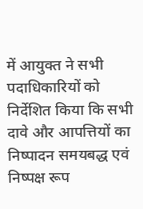में आयुक्त ने सभी पदाधिकारियों को निर्देशित किया कि सभी दावे और आपत्तियों का निष्पादन समयबद्ध एवं निष्पक्ष रूप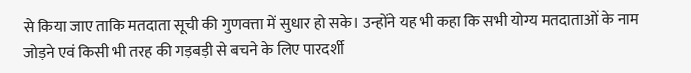से किया जाए ताकि मतदाता सूची की गुणवत्ता में सुधार हो सके। उन्होंने यह भी कहा कि सभी योग्य मतदाताओं के नाम जोड़ने एवं किसी भी तरह की गड़बड़ी से बचने के लिए पारदर्शी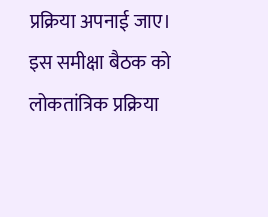प्रक्रिया अपनाई जाए।
इस समीक्षा बैठक को लोकतांत्रिक प्रक्रिया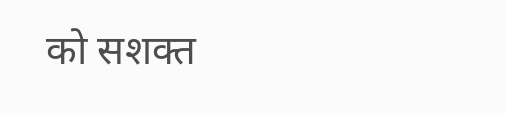को सशक्त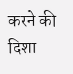करने की दिशा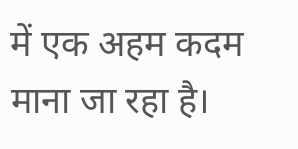में एक अहम कदम माना जा रहा है।